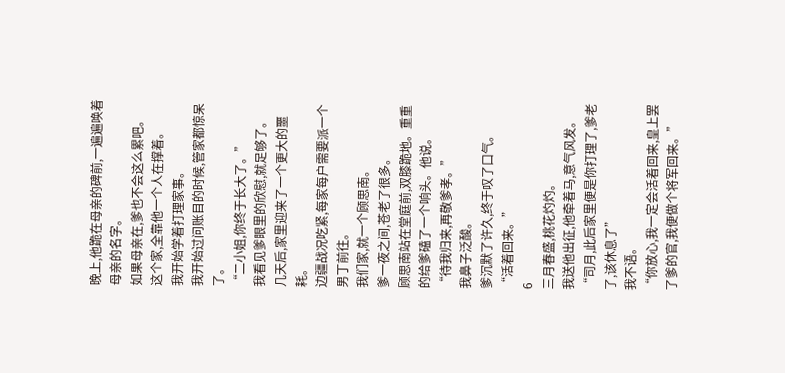晚上,他跪在母亲的碑前,一遍遍唤着母亲的名字。
如果母亲在,爹也不会这么累吧。
这个家,全靠他一个人在撑着。
我开始学着打理家事。
我开始过问账目的时候,管家都惊呆了。
“二小姐,你终于长大了。”
我看见爹眼里的欣慰,就足够了。
几天后,家里迎来了一个更大的噩耗。
边疆战况吃紧,每家每户需要派一个男丁前往。
我们家,就一个顾思南。
爹一夜之间,苍老了很多。
顾思南站在堂庭前,双膝跪地。重重的给爹磕了一个响头。他说。
“待我归来,再敬爹孝。”
我鼻子泛酸。
爹沉默了许久,终于叹了口气。
“活着回来。”
6
三月春盛,桃花灼灼。
我送他出征,他牵着马,意气风发。
“司月,此后家里便是你打理了,爹老了,该休息了”
我不语。
“你放心,我一定会活着回来,皇上罢了爹的官,我便做个将军回来。”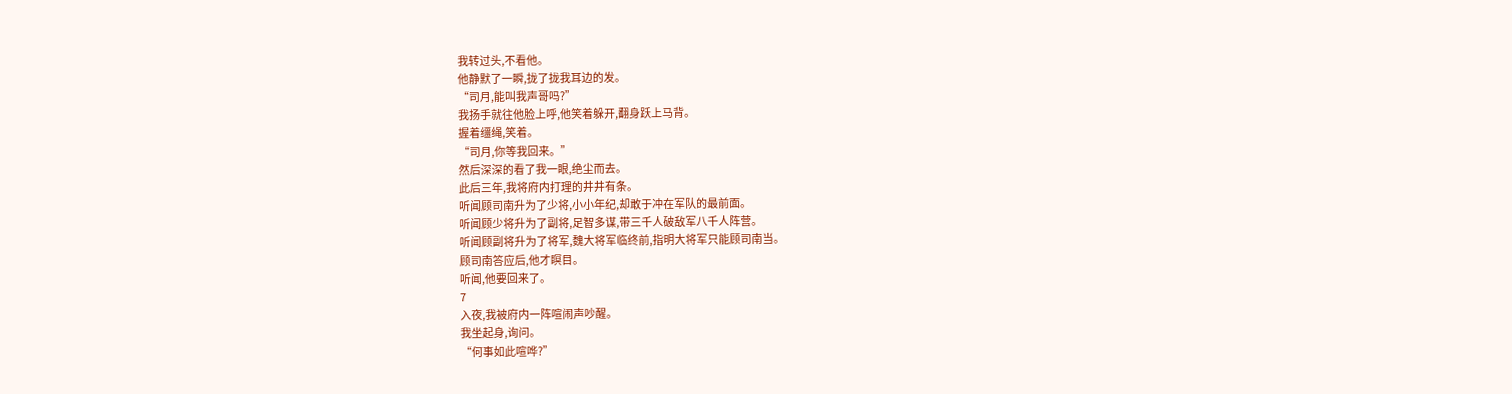我转过头,不看他。
他静默了一瞬,拢了拢我耳边的发。
“司月,能叫我声哥吗?”
我扬手就往他脸上呼,他笑着躲开,翻身跃上马背。
握着缰绳,笑着。
“司月,你等我回来。”
然后深深的看了我一眼,绝尘而去。
此后三年,我将府内打理的井井有条。
听闻顾司南升为了少将,小小年纪,却敢于冲在军队的最前面。
听闻顾少将升为了副将,足智多谋,带三千人破敌军八千人阵营。
听闻顾副将升为了将军,魏大将军临终前,指明大将军只能顾司南当。
顾司南答应后,他才瞑目。
听闻,他要回来了。
7
入夜,我被府内一阵喧闹声吵醒。
我坐起身,询问。
“何事如此喧哗?”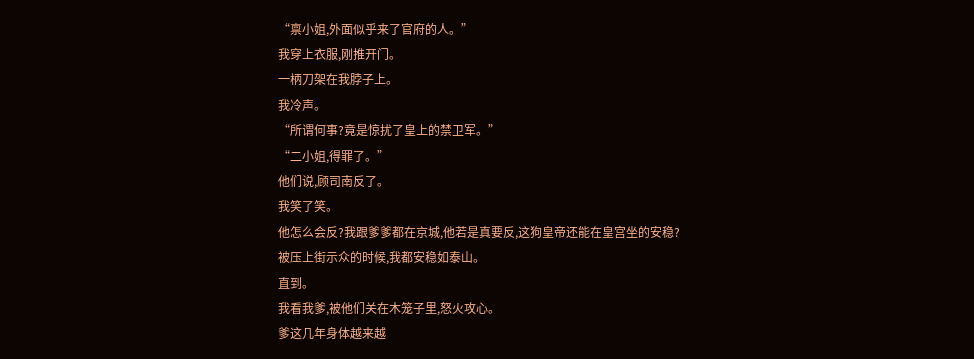“禀小姐,外面似乎来了官府的人。”
我穿上衣服,刚推开门。
一柄刀架在我脖子上。
我冷声。
“所谓何事?竟是惊扰了皇上的禁卫军。”
“二小姐,得罪了。”
他们说,顾司南反了。
我笑了笑。
他怎么会反?我跟爹爹都在京城,他若是真要反,这狗皇帝还能在皇宫坐的安稳?
被压上街示众的时候,我都安稳如泰山。
直到。
我看我爹,被他们关在木笼子里,怒火攻心。
爹这几年身体越来越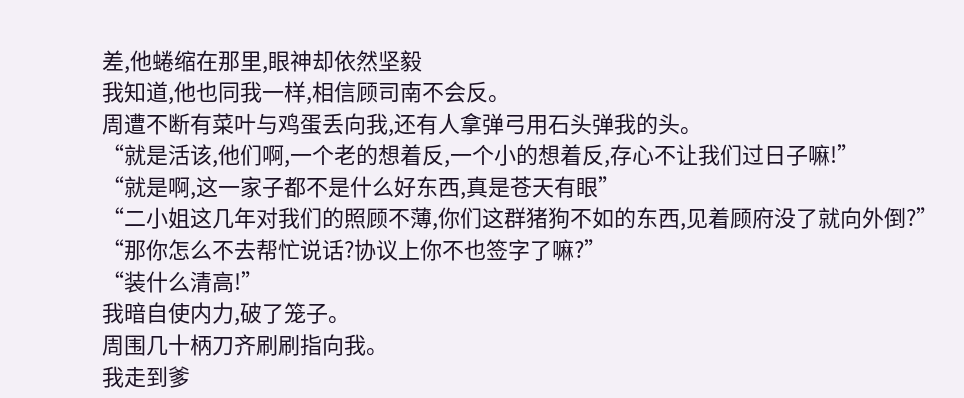差,他蜷缩在那里,眼神却依然坚毅
我知道,他也同我一样,相信顾司南不会反。
周遭不断有菜叶与鸡蛋丢向我,还有人拿弹弓用石头弹我的头。
“就是活该,他们啊,一个老的想着反,一个小的想着反,存心不让我们过日子嘛!”
“就是啊,这一家子都不是什么好东西,真是苍天有眼”
“二小姐这几年对我们的照顾不薄,你们这群猪狗不如的东西,见着顾府没了就向外倒?”
“那你怎么不去帮忙说话?协议上你不也签字了嘛?”
“装什么清高!”
我暗自使内力,破了笼子。
周围几十柄刀齐刷刷指向我。
我走到爹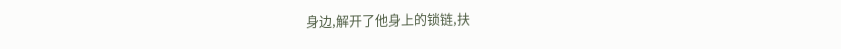身边,解开了他身上的锁链,扶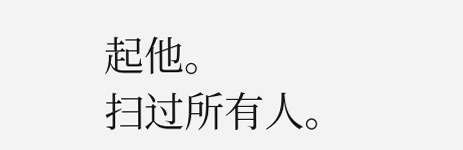起他。
扫过所有人。